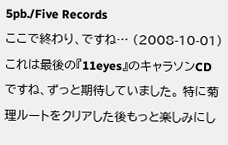5pb./Five Records
ここで終わり、ですね… (2008-10-01) これは最後の『11eyes』のキャラソンCDですね、ずっと期待していました。 特に菊理ルートをクリアした後もっと楽しみにし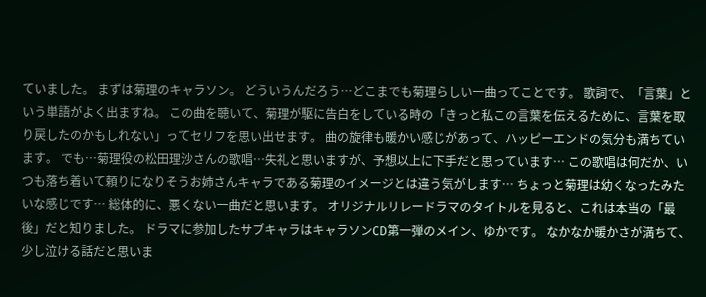ていました。 まずは菊理のキャラソン。 どういうんだろう…どこまでも菊理らしい一曲ってことです。 歌詞で、「言葉」という単語がよく出ますね。 この曲を聴いて、菊理が駆に告白をしている時の「きっと私この言葉を伝えるために、言葉を取り戻したのかもしれない」ってセリフを思い出せます。 曲の旋律も暖かい感じがあって、ハッピーエンドの気分も満ちています。 でも…菊理役の松田理沙さんの歌唱…失礼と思いますが、予想以上に下手だと思っています… この歌唱は何だか、いつも落ち着いて頼りになりそうお姉さんキャラである菊理のイメージとは違う気がします… ちょっと菊理は幼くなったみたいな感じです… 総体的に、悪くない一曲だと思います。 オリジナルリレードラマのタイトルを見ると、これは本当の「最後」だと知りました。 ドラマに参加したサブキャラはキャラソンCD第一弾のメイン、ゆかです。 なかなか暖かさが満ちて、少し泣ける話だと思いま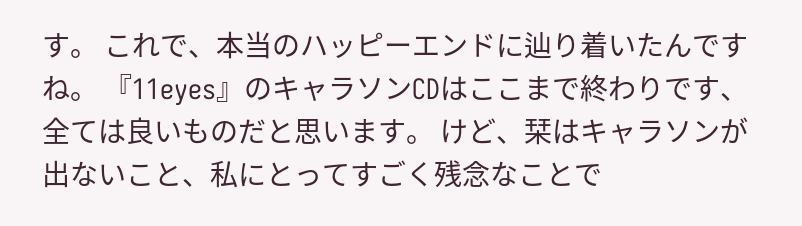す。 これで、本当のハッピーエンドに辿り着いたんですね。 『11eyes』のキャラソンCDはここまで終わりです、全ては良いものだと思います。 けど、栞はキャラソンが出ないこと、私にとってすごく残念なことで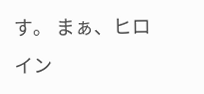す。 まぁ、ヒロイン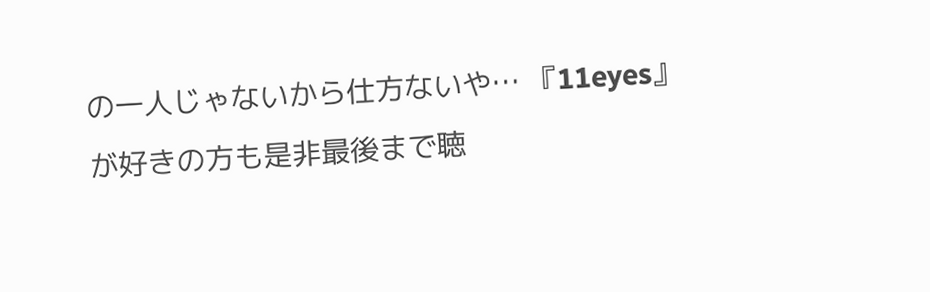の一人じゃないから仕方ないや… 『11eyes』が好きの方も是非最後まで聴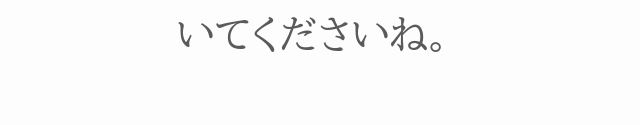いてくださいね。